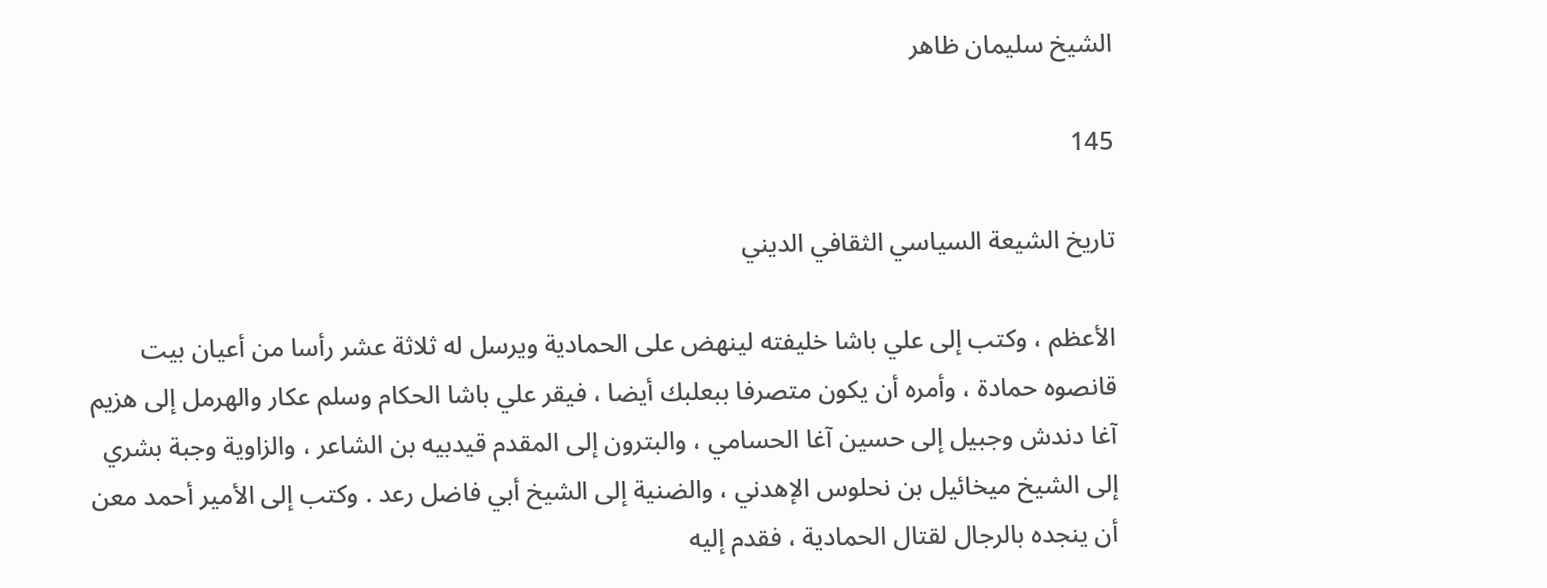الشيخ سليمان ظاهر

145

تاريخ الشيعة السياسي الثقافي الديني

الأعظم ، وكتب إلى علي باشا خليفته لينهض على الحمادية ويرسل له ثلاثة عشر رأسا من أعيان بيت قانصوه حمادة ، وأمره أن يكون متصرفا ببعلبك أيضا ، فيقر علي باشا الحكام وسلم عكار والهرمل إلى هزيم آغا دندش وجبيل إلى حسين آغا الحسامي ، والبترون إلى المقدم قيدبيه بن الشاعر ، والزاوية وجبة بشري إلى الشيخ ميخائيل بن نحلوس الإهدني ، والضنية إلى الشيخ أبي فاضل رعد . وكتب إلى الأمير أحمد معن أن ينجده بالرجال لقتال الحمادية ، فقدم إليه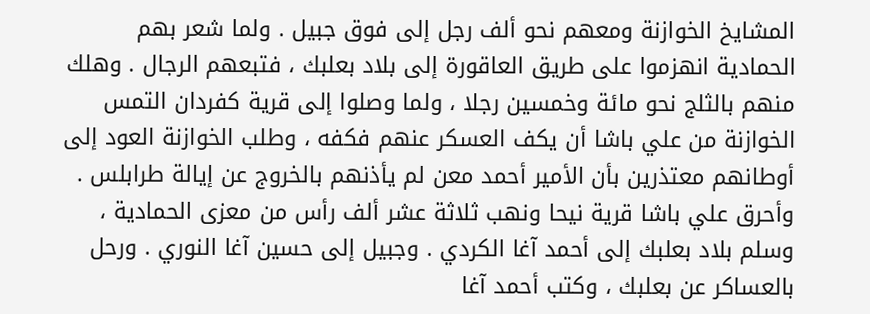المشايخ الخوازنة ومعهم نحو ألف رجل إلى فوق جبيل . ولما شعر بهم الحمادية انهزموا على طريق العاقورة إلى بلاد بعلبك ، فتبعهم الرجال . وهلك منهم بالثلج نحو مائة وخمسين رجلا ، ولما وصلوا إلى قرية كفردان التمس الخوازنة من علي باشا أن يكف العسكر عنهم فكفه ، وطلب الخوازنة العود إلى أوطانهم معتذرين بأن الأمير أحمد معن لم يأذنهم بالخروج عن إيالة طرابلس . وأحرق علي باشا قرية نيحا ونهب ثلاثة عشر ألف رأس من معزى الحمادية ، وسلم بلاد بعلبك إلى أحمد آغا الكردي . وجبيل إلى حسين آغا النوري . ورحل بالعساكر عن بعلبك ، وكتب أحمد آغا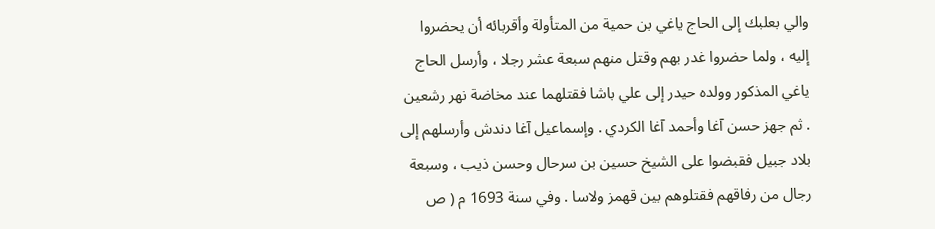والي بعلبك إلى الحاج ياغي بن حمية من المتأولة وأقربائه أن يحضروا إليه ، ولما حضروا غدر بهم وقتل منهم سبعة عشر رجلا ، وأرسل الحاج ياغي المذكور وولده حيدر إلى علي باشا فقتلهما عند مخاضة نهر رشعين . ثم جهز حسن آغا وأحمد آغا الكردي . وإسماعيل آغا دندش وأرسلهم إلى بلاد جبيل فقبضوا على الشيخ حسين بن سرحال وحسن ذيب ، وسبعة رجال من رفاقهم فقتلوهم بين قهمز ولاسا . وفي سنة 1693 م ( ص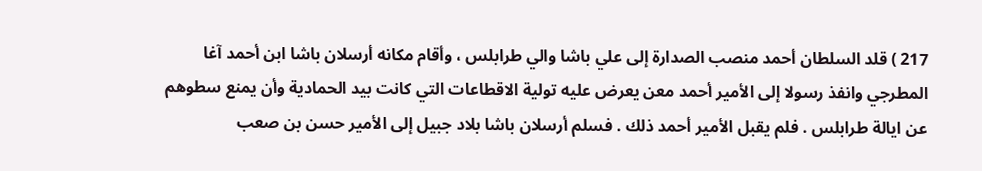217 ) قلد السلطان أحمد منصب الصدارة إلى علي باشا والي طرابلس ، وأقام مكانه أرسلان باشا ابن أحمد آغا المطرجي وانفذ رسولا إلى الأمير أحمد معن يعرض عليه تولية الاقطاعات التي كانت بيد الحمادية وأن يمنع سطوهم عن ايالة طرابلس . فلم يقبل الأمير أحمد ذلك . فسلم أرسلان باشا بلاد جبيل إلى الأمير حسن بن صعب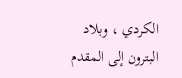الكردي ، وبلاد البترون إلى المقدم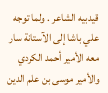قيدبيه الشاعر . ولما توجه علي باشا إلى الآستانة سار معه الأمير أحمد الكردي والأمير موسى بن علم الدين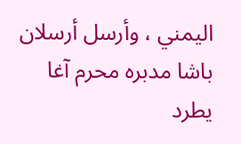اليمني ، وأرسل أرسلان باشا مدبره محرم آغا يطرد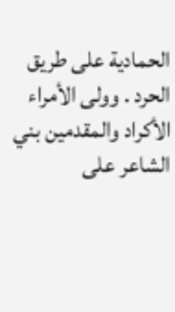الحمادية على طريق الحرد . وولى الأمراء الأكراد والمقدمين بني الشاعر على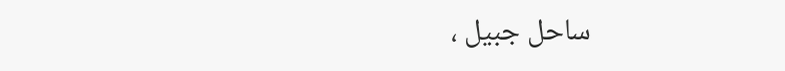ساحل جبيل ،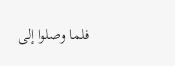فلما وصلوا إلى